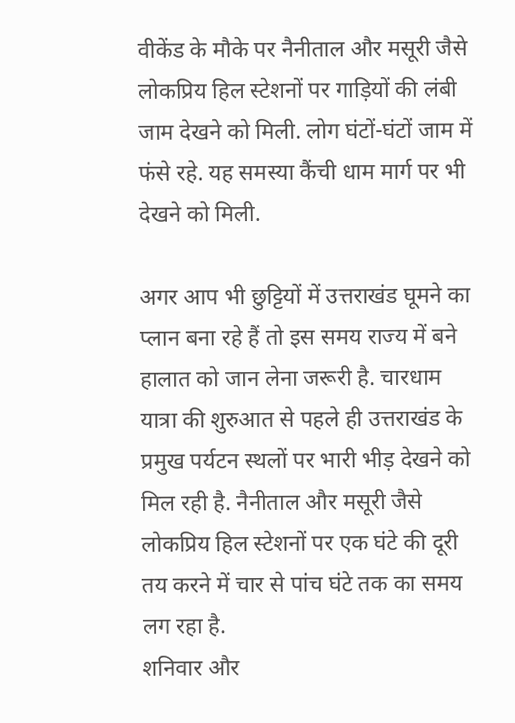वीकेंड के मौके पर नैनीताल और मसूरी जैसे लोकप्रिय हिल स्टेशनों पर गाड़ियों की लंबी जाम देखने को मिली. लोग घंटों-घंटों जाम में फंसे रहे. यह समस्या कैंची धाम मार्ग पर भी देखने को मिली.

अगर आप भी छुट्टियों में उत्तराखंड घूमने का प्लान बना रहे हैं तो इस समय राज्य में बने हालात को जान लेना जरूरी है. चारधाम यात्रा की शुरुआत से पहले ही उत्तराखंड के प्रमुख पर्यटन स्थलों पर भारी भीड़ देखने को मिल रही है. नैनीताल और मसूरी जैसे लोकप्रिय हिल स्टेशनों पर एक घंटे की दूरी तय करने में चार से पांच घंटे तक का समय लग रहा है.
शनिवार और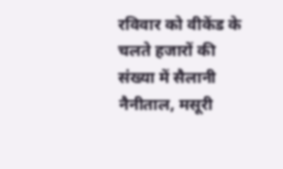रविवार को वीकेंड के चलते हजारों की संख्या में सैलानी नैनीताल, मसूरी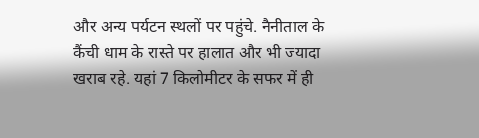और अन्य पर्यटन स्थलों पर पहुंचे. नैनीताल के कैंची धाम के रास्ते पर हालात और भी ज्यादा खराब रहे. यहां 7 किलोमीटर के सफर में ही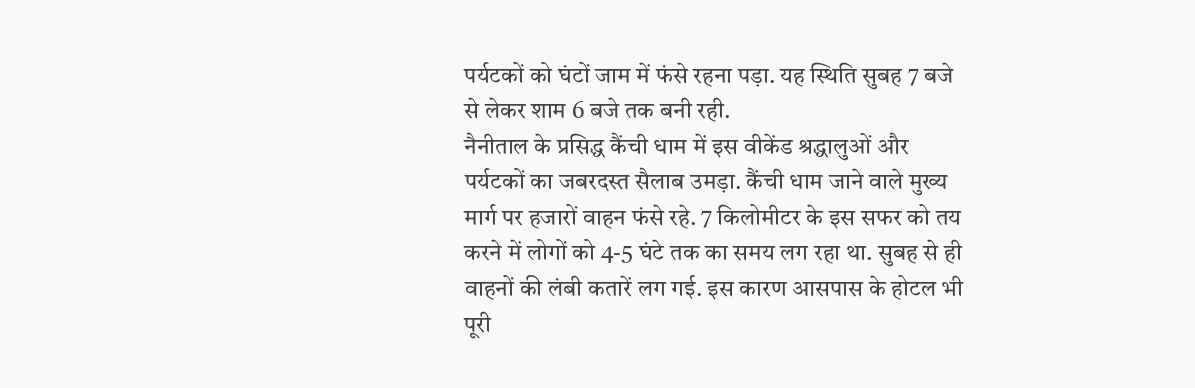पर्यटकों को घंटों जाम में फंसे रहना पड़ा. यह स्थिति सुबह 7 बजे से लेकर शाम 6 बजे तक बनी रही.
नैनीताल के प्रसिद्ध कैंची धाम में इस वीकेंड श्रद्धालुओं और पर्यटकों का जबरदस्त सैलाब उमड़ा. कैंची धाम जाने वाले मुख्य मार्ग पर हजारों वाहन फंसे रहे. 7 किलोमीटर के इस सफर को तय करने में लोगों को 4-5 घंटे तक का समय लग रहा था. सुबह से ही वाहनों की लंबी कतारें लग गई. इस कारण आसपास के होटल भी पूरी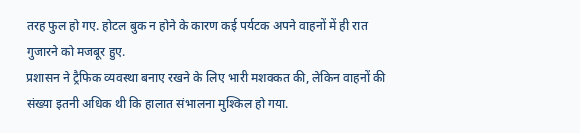तरह फुल हो गए. होटल बुक न होने के कारण कई पर्यटक अपने वाहनों में ही रात गुजारने को मजबूर हुए.
प्रशासन ने ट्रैफिक व्यवस्था बनाए रखने के लिए भारी मशक्कत की, लेकिन वाहनों की संख्या इतनी अधिक थी कि हालात संभालना मुश्किल हो गया.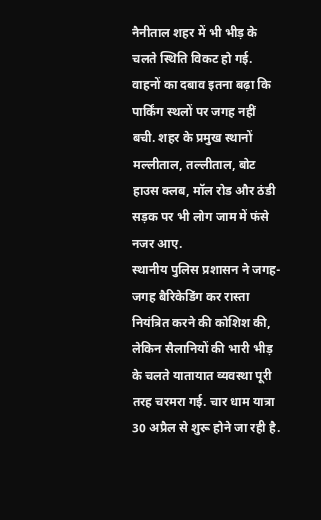नैनीताल शहर में भी भीड़ के चलते स्थिति विकट हो गई. वाहनों का दबाव इतना बढ़ा कि पार्किंग स्थलों पर जगह नहीं बची. शहर के प्रमुख स्थानों मल्लीताल, तल्लीताल, बोट हाउस क्लब, मॉल रोड और ठंडी सड़क पर भी लोग जाम में फंसे नजर आए.
स्थानीय पुलिस प्रशासन ने जगह-जगह बैरिकेडिंग कर रास्ता नियंत्रित करने की कोशिश की, लेकिन सैलानियों की भारी भीड़ के चलते यातायात व्यवस्था पूरी तरह चरमरा गई. चार धाम यात्रा 30 अप्रैल से शुरू होने जा रही है.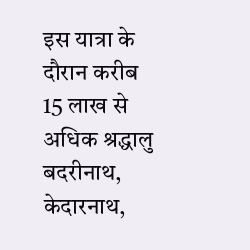इस यात्रा के दौरान करीब 15 लाख से अधिक श्रद्धालु बदरीनाथ, केदारनाथ,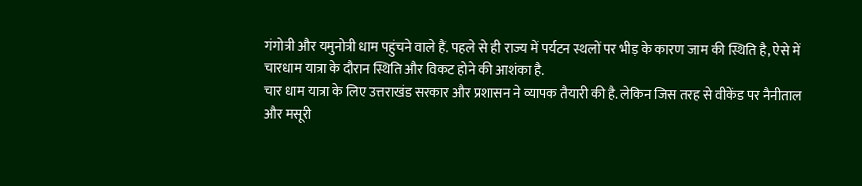गंगोत्री और यमुनोत्री धाम पहुंचने वाले हैं. पहले से ही राज्य में पर्यटन स्थलों पर भीड़ के कारण जाम की स्थिति है, ऐसे में चारधाम यात्रा के दौरान स्थिति और विकट होने की आशंका है.
चार धाम यात्रा के लिए उत्तराखंड सरकार और प्रशासन ने व्यापक तैयारी की है. लेकिन जिस तरह से वीकेंड पर नैनीताल और मसूरी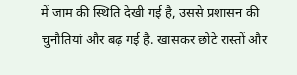में जाम की स्थिति देखी गई है, उससे प्रशासन की चुनौतियां और बढ़ गई है. खासकर छोटे रास्तों और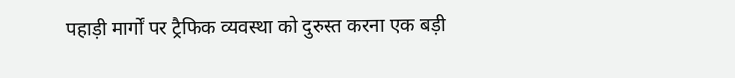पहाड़ी मार्गों पर ट्रैफिक व्यवस्था को दुरुस्त करना एक बड़ी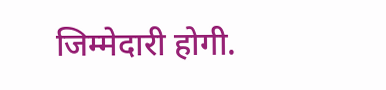जिम्मेदारी होगी.